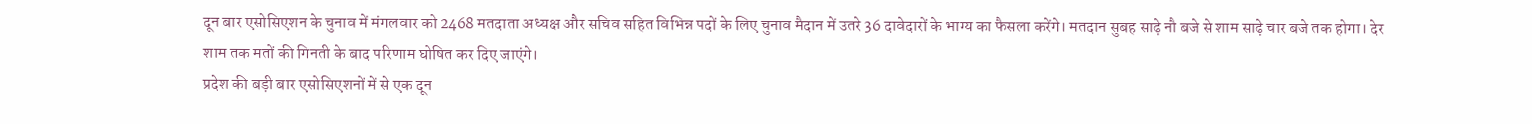दून बार एसोसिएशन के चुनाव में मंगलवार को 2468 मतदाता अध्यक्ष और सचिव सहित विभिन्न पदों के लिए चुनाव मैदान में उतरे 36 दावेदारों के भाग्य का फैसला करेंगे। मतदान सुबह साढ़े नौ बजे से शाम साढ़े चार बजे तक होगा। देर शाम तक मतों की गिनती के बाद परिणाम घोषित कर दिए जाएंगे।
प्रदेश की बड़ी बार एसोसिएशनों में से एक दून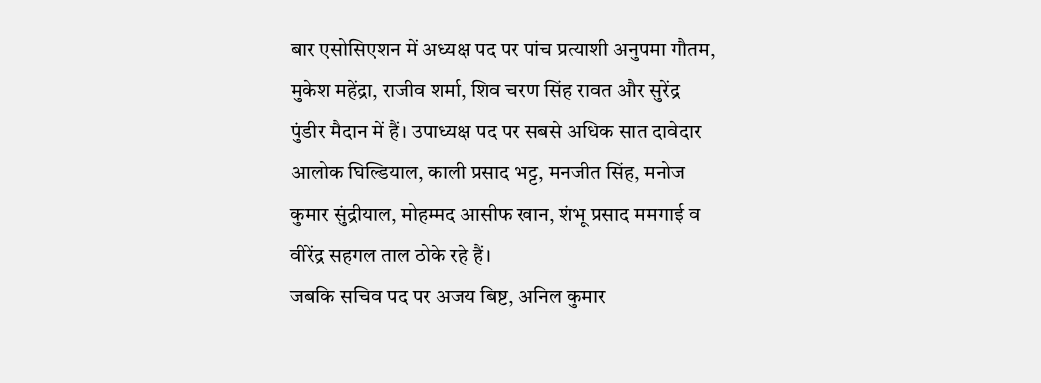बार एसोसिएशन में अध्यक्ष पद पर पांच प्रत्याशी अनुपमा गौतम, मुकेश महेंद्रा, राजीव शर्मा, शिव चरण सिंह रावत और सुरेंद्र पुंडीर मैदान में हैं। उपाध्यक्ष पद पर सबसे अधिक सात दावेदार आलोक घिल्डियाल, काली प्रसाद भट्ट, मनजीत सिंह, मनोज कुमार सुंद्रीयाल, मोहम्मद आसीफ खान, शंभू प्रसाद ममगाई व वीरेंद्र सहगल ताल ठोके रहे हैं।
जबकि सचिव पद पर अजय बिष्ट, अनिल कुमार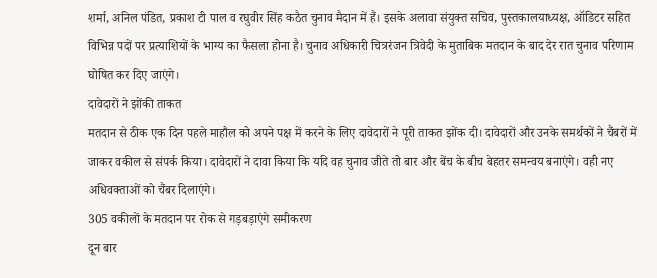शर्मा, अनिल पंडित, प्रकाश टी पाल व रघुवीर सिंह कठैत चुनाव मैदान में हैं। इसके अलावा संयुक्त सचिव, पुस्तकालयाध्यक्ष, ऑडिटर सहित विभिन्न पदों पर प्रत्याशियों के भाग्य का फैसला होना है। चुनाव अधिकारी चित्ररंजन त्रिवेदी के मुताबिक मतदान के बाद देर रात चुनाव परिणाम घोषित कर दिए जाएंगे।
दावेदारों ने झोंकी ताकत
मतदान से ठीक एक दिन पहले माहौल को अपने पक्ष में करने के लिए दावेदारों ने पूरी ताकत झोंक दी। दावेदारों और उनके समर्थकों ने चैंबरों में जाकर वकील से संपर्क किया। दावेदारों ने दावा किया कि यदि वह चुनाव जीते तो बार और बेंच के बीच बेहतर समन्वय बनाएंगे। वही नए अधिवक्ताओं को चैंबर दिलाएंगे।
305 वकीलों के मतदान पर रोक से गड़बड़ाएंगे समीकरण
दून बार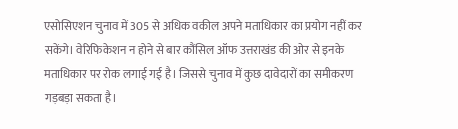एसोसिएशन चुनाव में 305 से अधिक वकील अपने मताधिकार का प्रयोग नहीं कर सकेंगे। वेरिफिकेशन न होने से बार कौंसिल ऑफ उत्तराखंड की ओर से इनके मताधिकार पर रोक लगाई गई है। जिससे चुनाव में कुछ दावेदारों का समीकरण गड़बड़ा सकता है।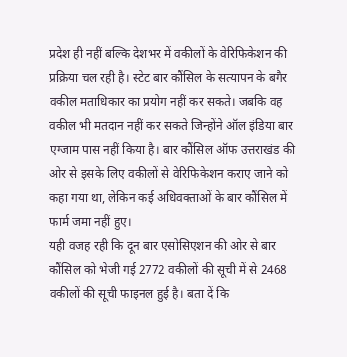प्रदेश ही नहीं बल्कि देशभर में वकीलों के वेरिफिकेशन की प्रक्रिया चल रही है। स्टेट बार कौंसिल के सत्यापन के बगैर वकील मताधिकार का प्रयोग नहीं कर सकते। जबकि वह वकील भी मतदान नहीं कर सकते जिन्होंने ऑल इंडिया बार एग्जाम पास नहीं किया है। बार कौंसिल ऑफ उत्तराखंड की ओर से इसके लिए वकीलों से वेरिफिकेशन कराए जाने को कहा गया था, लेकिन कई अधिवक्ताओं के बार कौंसिल में फार्म जमा नहीं हुए।
यही वजह रही कि दून बार एसोसिएशन की ओर से बार कौंसिल को भेजी गई 2772 वकीलों की सूची में से 2468 वकीलों की सूची फाइनल हुई है। बता दें कि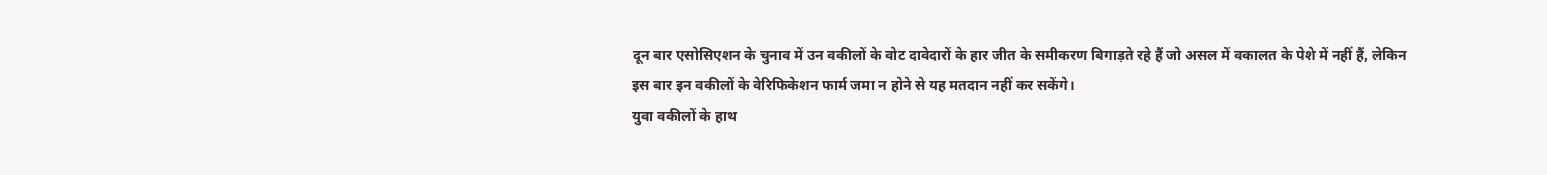दून बार एसोसिएशन के चुनाव में उन वकीलों के वोट दावेदारों के हार जीत के समीकरण बिगाड़ते रहे हैं जो असल में वकालत के पेशे में नहीं हैं, लेकिन इस बार इन वकीलों के वेरिफिकेशन फार्म जमा न होने से यह मतदान नहीं कर सकेंगे।
युवा वकीलों के हाथ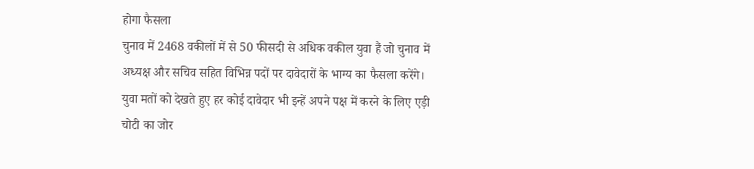होगा फैसला
चुनाव में 2468 वकीलों में से 50 फीसदी से अधिक वकील युवा हैं जो चुनाव में अध्यक्ष और सचिव सहित विभिन्न पदों पर दावेदारों के भाग्य का फैसला करेंगे। युवा मतों को देखते हुए हर कोई दावेदार भी इन्हें अपने पक्ष में करने के लिए एड़ी चोटी का जोर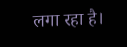लगा रहा है।